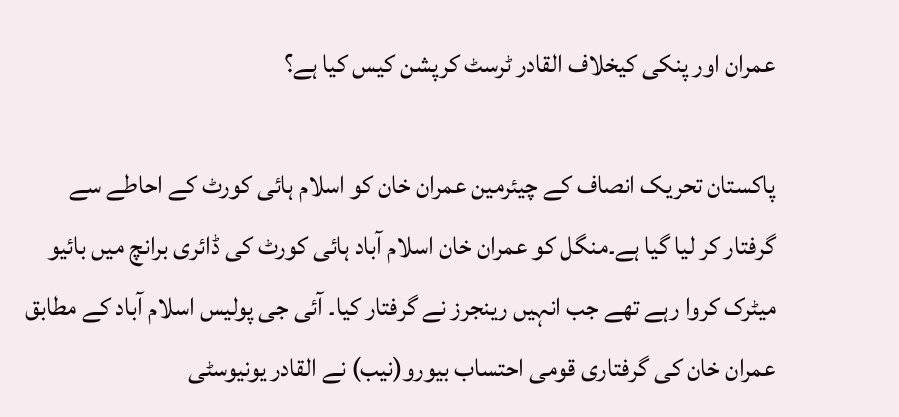عمران اور پنکی کیخلاف القادر ٹرسٹ کرپشن کیس کیا ہے؟

پاکستان تحریک انصاف کے چیئرمین عمران خان کو اسلام ہائی کورٹ کے احاطے سے گرفتار کر لیا گیا ہے۔منگل کو عمران خان اسلام آباد ہائی کورٹ کی ڈائری برانچ میں بائیو میٹرک کروا رہے تھے جب انہیں رینجرز نے گرفتار کیا۔ آئی جی پولیس اسلام آباد کے مطابق عمران خان کی گرفتاری قومی احتساب بیورو(نیب) نے القادر یونیوسٹی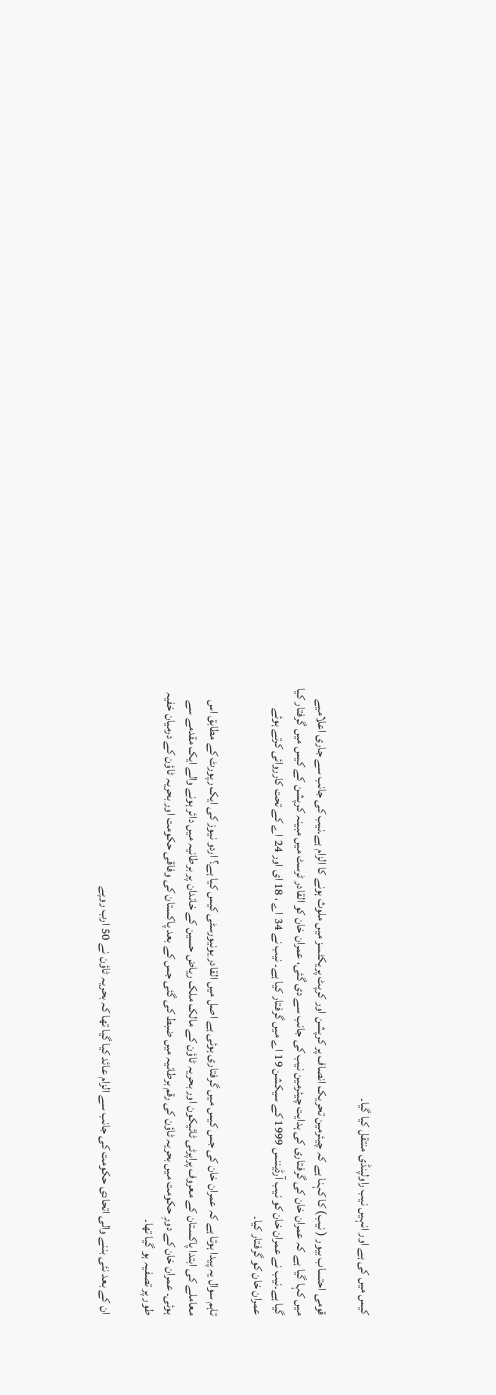کیس میں کی ہے اور انہیں نیب راولپنڈی منتقل کیا گیا۔

قومی احتساب بیور ( نیب) کا کہنا ہے کہ چیئرمین تحریک انصاف پر کرپشن اور کرپٹ پریکٹسز میں ملوث ہونے کا الزام ہے۔نیب کی جانب سے جاری اعلامیے میں کہا گیا ہے کہ عمران خان کی گرفتاری کی ہدایت چیئرمین نیب کی جانب سے دی گئی، عمران خان کو القادر ٹرسٹ میں مبینہ کرپشن کے کیس میں گرفتار کیا گیا ہے۔نیب نے عمران خان کو نیب آرڈیننس 1999 کے سیکشن 19 اے میں گرفتار کیا ہے۔ نیب نے 34 اے ، 18 ای اور 24 اے کے تحت کارروائی کرتے ہوئے عمران خان کو گرفتار کیا۔

تاہم سوال یہ پیدا ہوتا ہے کہ عمران خان کی جس کیس میں گرفتاری ہوئی ہے اصل میں القادر یونیورسٹی کیس کیا ہے؟ اردو نیوز کی ایک رپورٹ کے مطابق اس معاملے کی ابتدا پاکستان کے معروف پراپرٹی ٹائیکون اور بحریہ ٹاؤن کے مالک ملک ریاض حسین کے خاندان پر برطانیہ میں دائر ہونے والے ایک مقدمے سے ہوئی۔ عمران خان کے دورِ حکومت میں بحریہ ٹاؤن کی رقم برطانیہ میں ضبط کی گئی جس کے بعد پاکستان کی وفاقی حکومت اور بحریہ ٹاؤن کے درمیان خفیہ طور پر تصفیہ ہو گیا تھا۔

ان کے بعد نئی بننے والی اتحادی حکومت کی جانب سے الزام عائد کیا گیا تھا کہ بحریہ ٹاؤن نے 50 ارب روپے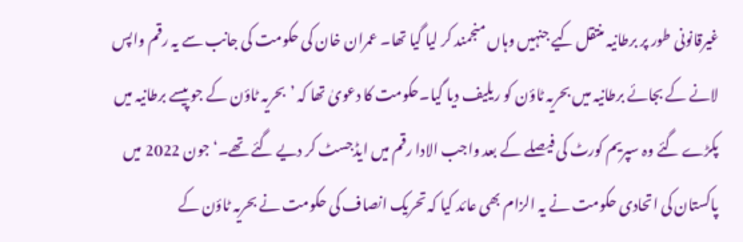غیرقانونی طور پر برطانیہ منتقل کیے جنہیں وہاں منجمند کر لیا گیا تھا۔ عمران خان کی حکومت کی جانب سے یہ رقم واپس لانے کے بجائے برطانیہ میں بحریہ ٹاؤن کو ریلیف دیا گیا۔حکومت کا دعویٰ تھا کہ ’بحریہ ٹاؤن کے جو پیسے برطانیہ میں پکڑے گئے وہ سپریم کورٹ کی فیصلے کے بعد واجب الادا رقم میں ایڈجسٹ کر دیے گئے تھے۔‘ جون 2022 میں پاکستان کی اتحادی حکومت نے یہ الزام بھی عائد کیا کہ تحریک انصاف کی حکومت نے بحریہ ٹاؤن کے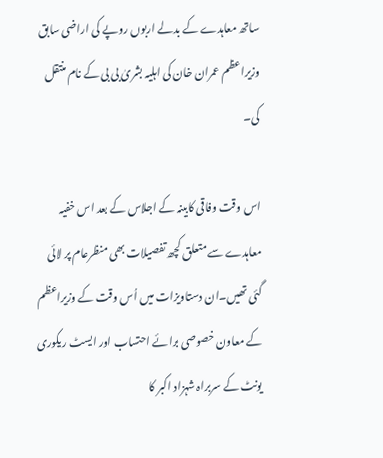ساتھ معاہدے کے بدلے اربوں روپے کی اراضی سابق وزیراعظم عمران خان کی اہلیہ بشریٰ بی بی کے نام منتقل کی۔

اس وقت وفاقی کابینہ کے اجلاس کے بعد اس خفیہ معاہدے سے متعلق کچھ تفصیلات بھی منظرعام پر لائی گئی تھیں۔ان دستاویزات میں اُس وقت کے وزیراعظم کے معاون خصوصی برائے احتساب اور ایسٹ ریکوری یونٹ کے سربراہ شہزاد اکبر کا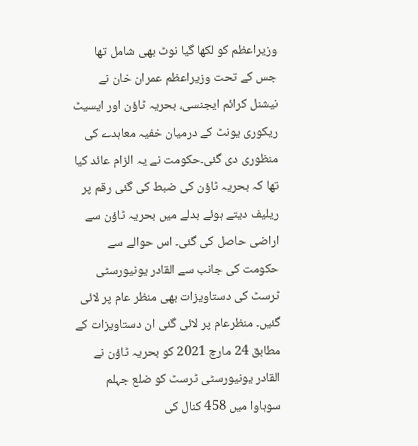وزیراعظم کو لکھا گیا نوٹ بھی شامل تھا جس کے تحت وزیراعظم عمران خان نے نیشنل کرائم ایجنسی، بحریہ ٹاؤن اور ایسیٹ ریکوری یونٹ کے درمیان خفیہ معاہدے کی منظوری دی گئی۔حکومت نے یہ الزام عائد کیا تھا کہ بحریہ ٹاؤن کی ضبط کی گئی رقم پر ریلیف دیتے ہوئے بدلے میں بحریہ ٹاؤن سے اراضی حاصل کی گئی۔ اس حوالے سے حکومت کی جانب سے القادر یونیورسٹی ٹرسٹ کی دستاویزات بھی منظر عام پر لائی گئیں۔ منظرعام پر لائی گئی ان دستاویزات کے مطابق 24 مارچ 2021 کو بحریہ ٹاؤن نے القادر یونیورسٹی ٹرسٹ کو ضلع جہلم سوہاوا میں 458 کنال کی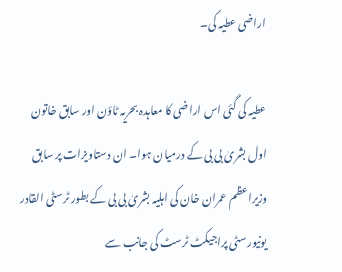اراضی عطیہ کی۔

عطیہ کی گئی اس اراضی کا معاہدہ بحریہ ٹاؤن اور سابق خاتون اول بشریٰ بی بی کے درمیان ہوا۔ ان دستاویزات پر سابق وزیراعظم عمران خان کی اہلیہ بشریٰ بی بی کے بطور ٹرسٹی القادر یونیورسٹی پراجیکٹ ٹرسٹ کی جانب سے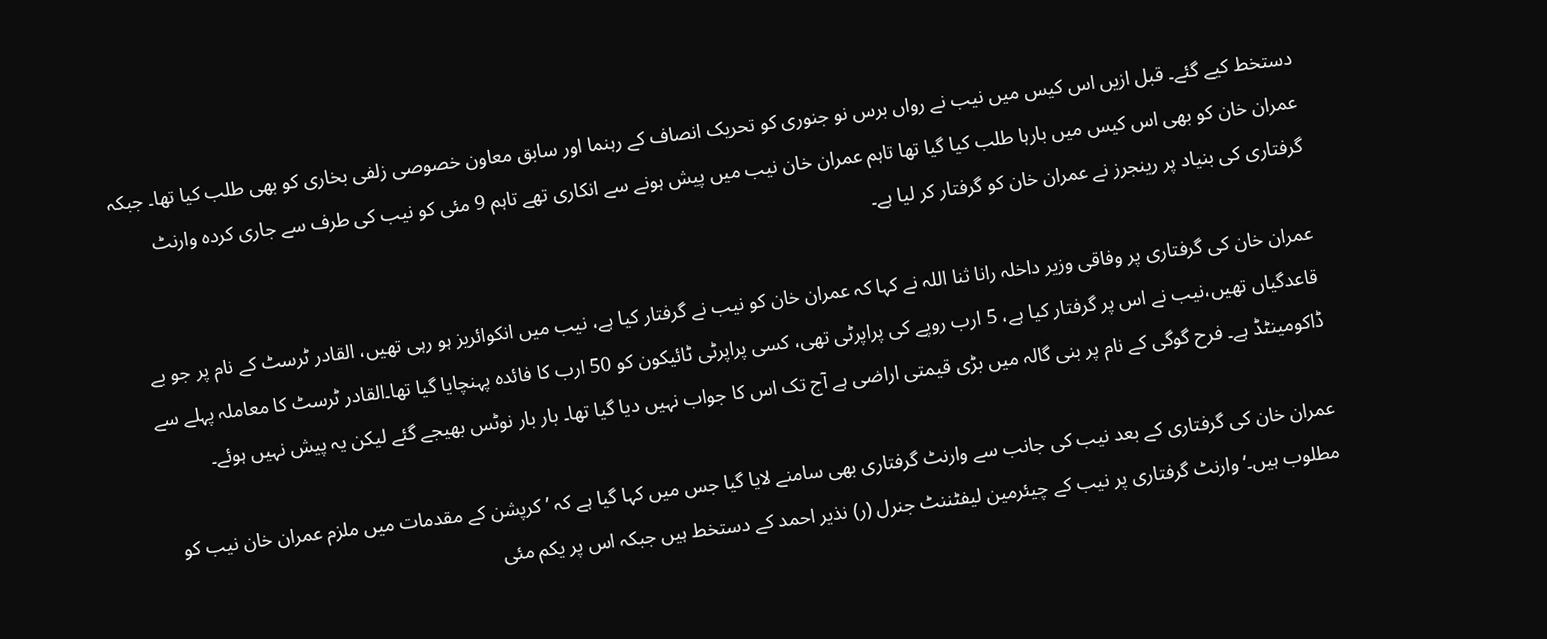دستخط کیے گئے۔ قبل ازیں اس کیس میں نیب نے رواں برس نو جنوری کو تحریک انصاف کے رہنما اور سابق معاون خصوصی زلفی بخاری کو بھی طلب کیا تھا۔ جبکہ عمران خان کو بھی اس کیس میں بارہا طلب کیا گیا تھا تاہم عمران خان نیب میں پیش ہونے سے انکاری تھے تاہم 9 مئی کو نیب کی طرف سے جاری کردہ وارنٹ گرفتاری کی بنیاد پر رینجرز نے عمران خان کو گرفتار کر لیا ہے۔

عمران خان کی گرفتاری پر وفاقی وزیر داخلہ رانا ثنا اللہ نے کہا کہ عمران خان کو نیب نے گرفتار کیا ہے، نیب میں انکوائریز ہو رہی تھیں، القادر ٹرسٹ کے نام پر جو بے قاعدگیاں تھیں،نیب نے اس پر گرفتار کیا ہے، 5 ارب روپے کی پراپرٹی تھی، کسی پراپرٹی ٹائیکون کو 50 ارب کا فائدہ پہنچایا گیا تھا۔القادر ٹرسٹ کا معاملہ پہلے سے ڈاکومینٹڈ ہے۔ فرح گوگی کے نام پر بنی گالہ میں بڑی قیمتی اراضی ہے آج تک اس کا جواب نہیں دیا گیا تھا۔ بار بار نوٹس بھیجے گئے لیکن یہ پیش نہیں ہوئے۔

عمران خان کی گرفتاری کے بعد نیب کی جانب سے وارنٹ گرفتاری بھی سامنے لایا گیا جس میں کہا گیا ہے کہ ’کرپشن کے مقدمات میں ملزم عمران خان نیب کو مطلوب ہیں۔‘ وارنٹ گرفتاری پر نیب کے چیئرمین لیفٹننٹ جنرل (ر) نذیر احمد کے دستخط ہیں جبکہ اس پر یکم مئی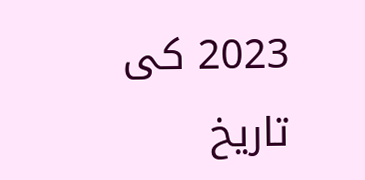2023 کی تاریخ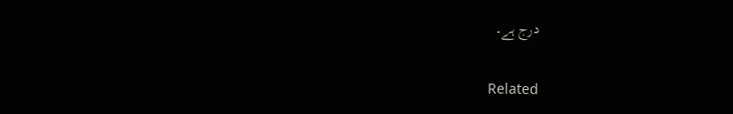درج ہے۔

Related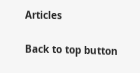Articles

Back to top button